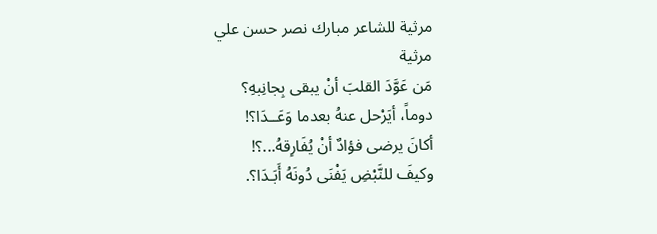مرثية للشاعر مبارك نصر حسن علي
مرثية
مَن عَوَّدَ القلبَ أنْ يبقى بِجانِبهِ؟
دوماً، أيَرْحل عنهُ بعدما وَعَــدَا؟!
أكانَ يرضى فؤادٌ أنْ يُفَارِقهُ...؟!
وكيفَ للنَّبْضِ يَفْنَى دُونَهُ أَبَـدَا؟.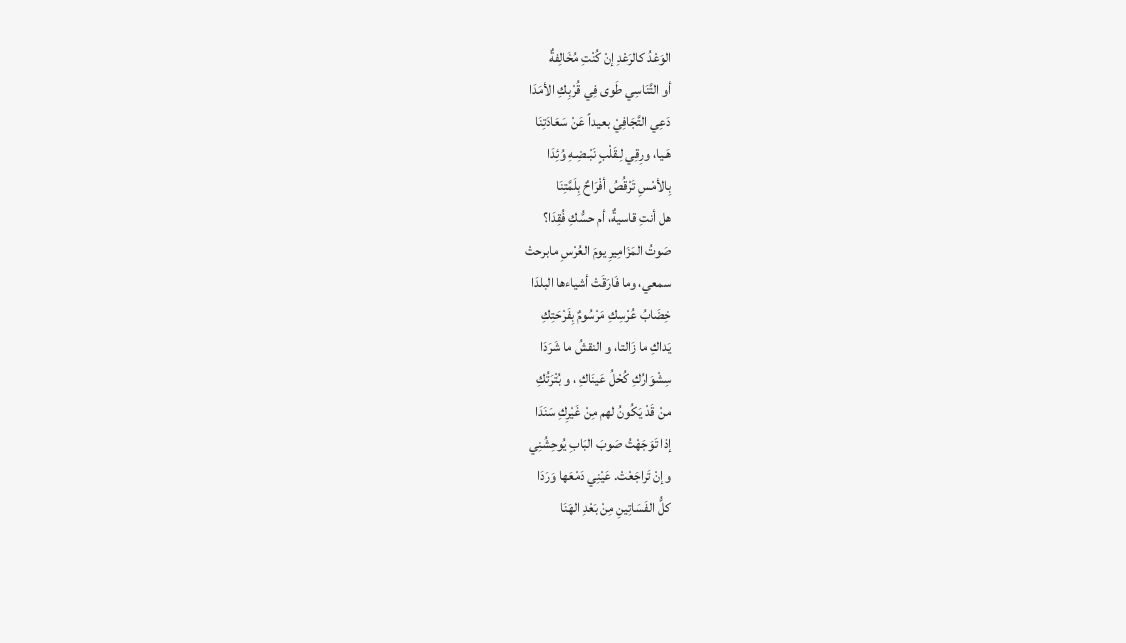الوَعْدُ كالرَعْدِ إنْ كُنْتِ مُخَالِفةٌ
أو التَّنَاسِي طَوى فِي قُرْبِكِ الأمَدَا
دَعِي التَّجَافِيْ بعيداً عَنْ سَعَادَتِنَا
هَـيا، ورِقِي لِـقَلْبٍ نَبْـضِـهِ وُئِدَا
بِالأمْسِ تَرْقُصُ أفْرَاحٌ بِلَمَّتِنَا
هل أنتِ قاسيةٌ، أم حسُّكِ فُقِدَا؟
صَوتُ المَزَامِيرِ يومَ العُرْسِ مابرحتْ
سمعي، وما فَارَقَتْ أشياءها البلدَا
خِضَابُ عُرْسِكِ مَرْسُومٌ بِفَرْحَتِكِ
يَداكِ ما زَالتا، و النقشُ ما شَرَدَا
سِشْوَارُكِ كُحْلُ عَينَاكِ ، و بُتْرَتُكِ
منْ قَدْ يَكُونُ لهم مِنْ غَيْرِكِ سَنَدَا
إذا تَوَجَهْتُ صَوبَ البَابِ يُوحِشُنِي
وإنْ تَراجَعْتْ. عَيْنِي دَمْعَها وَرَدَا
كلُّ الفَسَاتِينِ مِنْ بَعْدِ الهَنَا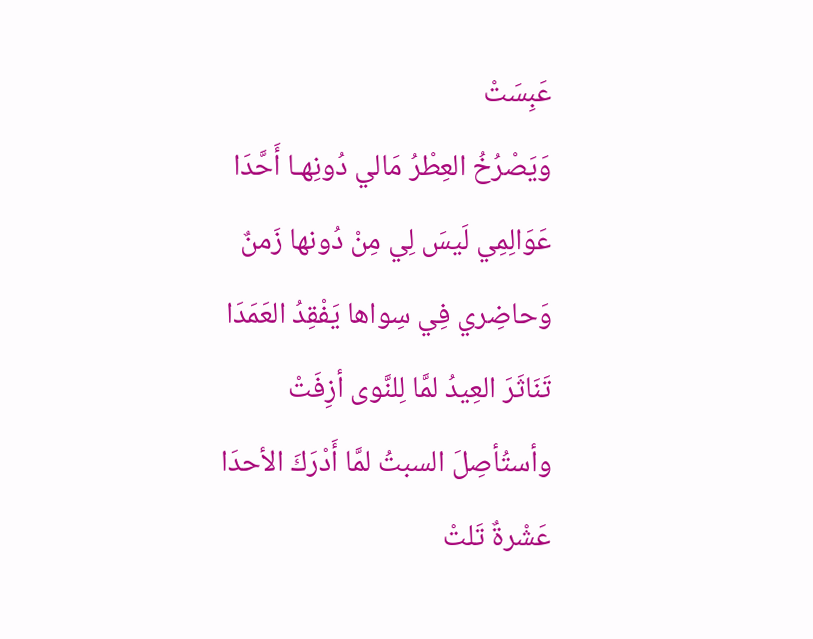عَبِسَتْ
وَيَصْرُخُ العِطْرُ مَالي دُونِهـا أَحَّدَا
عَوَالِمِي لَيسَ لِي مِنْ دُونها زَمنٌ
وَحاضِري فِي سِواها يَفْقِدُ العَمَدَا
تَنَاثَرَ العِيدُ لمَّا لِلنَّوى أزِفَتْ
وأستُأصِلَ السبتُ لمَّا أَدْرَكَ الأحدَا
عَشْرةٌ تَلتْ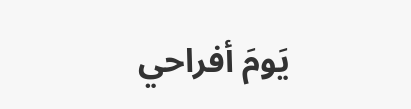يَومَ أفراحي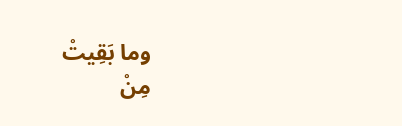وما بَقِيتْ
مِنْ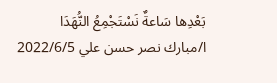بَعْدِها سَاعةٌ نَسْتَجْمِعُ النُّهَدَا
ا/مبارك نصر حسن علي 2022/6/5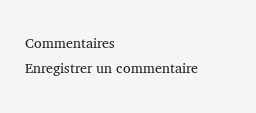Commentaires
Enregistrer un commentaire